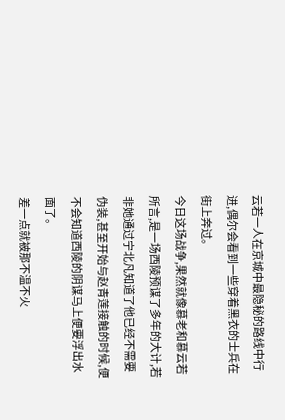云若一人在京城中最隐秘的路线中行进,偶尔会看到一些穿着黑衣的士兵在街上奔过。
今日这场战争,果然就像慕老和慕云若所言,是一场西陵预谋了多年的大计,若非她通过宁北凡知道了他已经不需要伪装,甚至开始与赵青莲接触的时候,便不会知道西陵的阴谋马上便要浮出水面了。
差一点就被那不温不火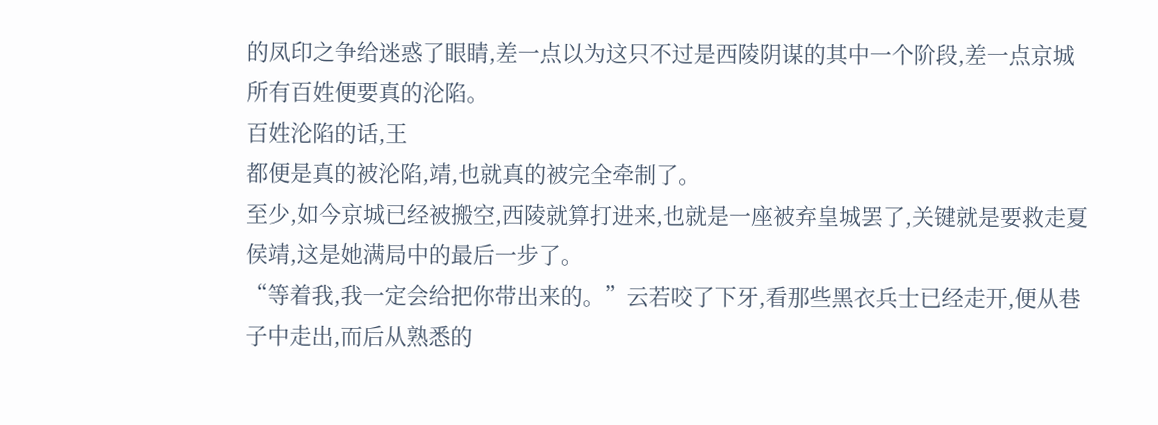的凤印之争给迷惑了眼睛,差一点以为这只不过是西陵阴谋的其中一个阶段,差一点京城所有百姓便要真的沦陷。
百姓沦陷的话,王
都便是真的被沦陷,靖,也就真的被完全牵制了。
至少,如今京城已经被搬空,西陵就算打进来,也就是一座被弃皇城罢了,关键就是要救走夏侯靖,这是她满局中的最后一步了。
“等着我,我一定会给把你带出来的。”云若咬了下牙,看那些黑衣兵士已经走开,便从巷子中走出,而后从熟悉的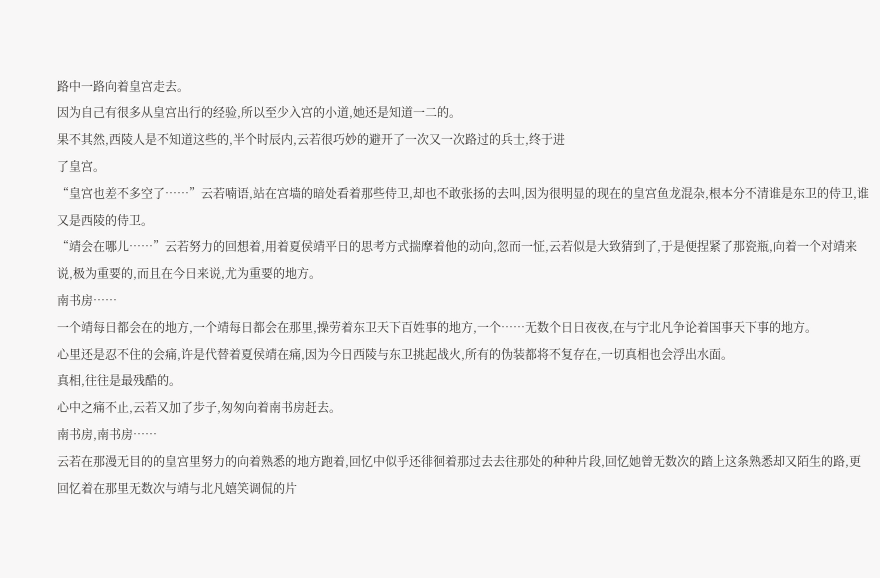路中一路向着皇宫走去。
因为自己有很多从皇宫出行的经验,所以至少入宫的小道,她还是知道一二的。
果不其然,西陵人是不知道这些的,半个时辰内,云若很巧妙的避开了一次又一次路过的兵士,终于进
了皇宫。
“皇宫也差不多空了……”云若喃语,站在宫墙的暗处看着那些侍卫,却也不敢张扬的去叫,因为很明显的现在的皇宫鱼龙混杂,根本分不清谁是东卫的侍卫,谁又是西陵的侍卫。
“靖会在哪儿……”云若努力的回想着,用着夏侯靖平日的思考方式揣摩着他的动向,忽而一怔,云若似是大致猜到了,于是便捏紧了那瓷瓶,向着一个对靖来说,极为重要的,而且在今日来说,尤为重要的地方。
南书房……
一个靖每日都会在的地方,一个靖每日都会在那里,操劳着东卫天下百姓事的地方,一个……无数个日日夜夜,在与宁北凡争论着国事天下事的地方。
心里还是忍不住的会痛,许是代替着夏侯靖在痛,因为今日西陵与东卫挑起战火,所有的伪装都将不复存在,一切真相也会浮出水面。
真相,往往是最残酷的。
心中之痛不止,云若又加了步子,匆匆向着南书房赶去。
南书房,南书房……
云若在那漫无目的的皇宫里努力的向着熟悉的地方跑着,回忆中似乎还徘徊着那过去去往那处的种种片段,回忆她曾无数次的踏上这条熟悉却又陌生的路,更回忆着在那里无数次与靖与北凡嬉笑调侃的片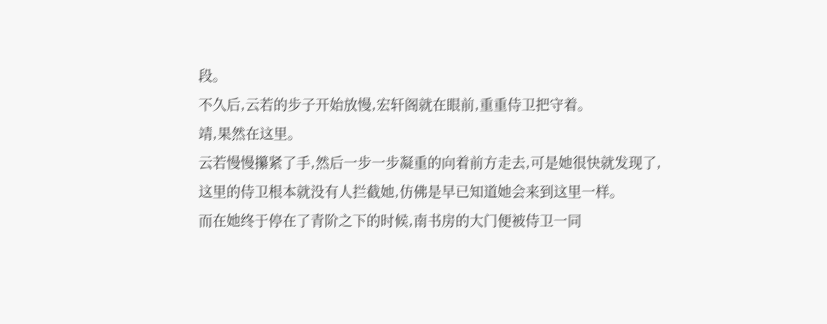段。
不久后,云若的步子开始放慢,宏轩阁就在眼前,重重侍卫把守着。
靖,果然在这里。
云若慢慢攥紧了手,然后一步一步凝重的向着前方走去,可是她很快就发现了,这里的侍卫根本就没有人拦截她,仿佛是早已知道她会来到这里一样。
而在她终于停在了青阶之下的时候,南书房的大门便被侍卫一同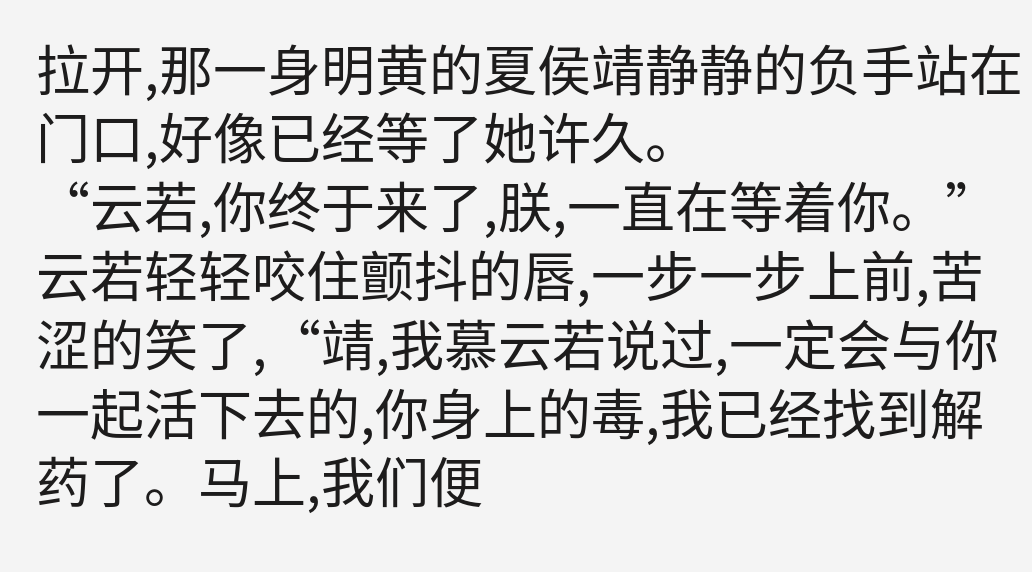拉开,那一身明黄的夏侯靖静静的负手站在门口,好像已经等了她许久。
“云若,你终于来了,朕,一直在等着你。”
云若轻轻咬住颤抖的唇,一步一步上前,苦涩的笑了,“靖,我慕云若说过,一定会与你一起活下去的,你身上的毒,我已经找到解药了。马上,我们便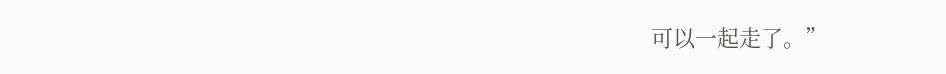可以一起走了。”